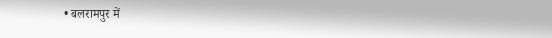• बलरामपुर में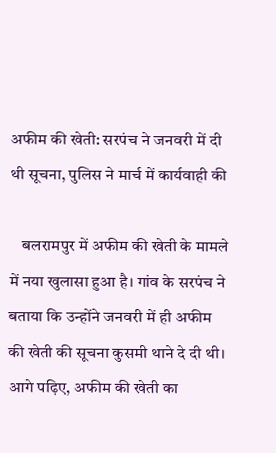अफीम की खेती: सरपंच ने जनवरी में दी थी सूचना, पुलिस ने मार्च में कार्यवाही की

    बलरामपुर में अफीम की खेती के मामले में नया खुलासा हुआ है। गांव के सरपंच ने बताया कि उन्होंने जनवरी में ही अफीम की खेती की सूचना कुसमी थाने दे दी थी। आगे पढ़िए, अफीम की खेती का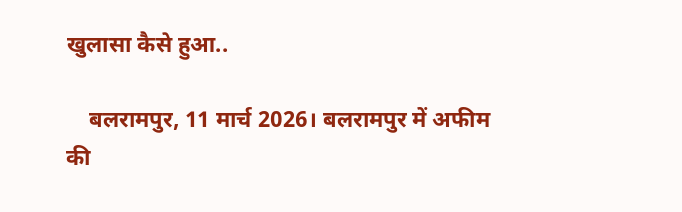खुलासा कैसे हुआ..

    बलरामपुर, 11 मार्च 2026। बलरामपुर में अफीम की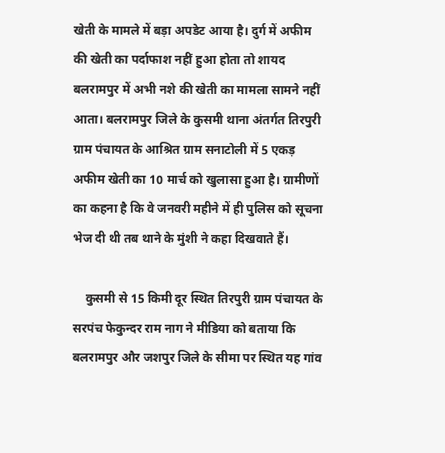खेती के मामले में बड़ा अपडेट आया है। दुर्ग में अफीम की खेती का पर्दाफाश नहीं हुआ होता तो शायद बलरामपुर में अभी नशे की खेती का मामला सामने नहीं आता। बलरामपुर जिले के कुसमी थाना अंतर्गत तिरपुरी ग्राम पंचायत के आश्रित ग्राम सनाटोली में 5 एकड़ अफीम खेती का 10 मार्च को खुलासा हुआ है। ग्रामीणों का कहना है कि वे जनवरी महीने में ही पुलिस को सूचना भेज दी थी तब थाने के मुंशी ने कहा दिखवाते हैं।

    कुसमी से 15 किमी दूर स्थित तिरपुरी ग्राम पंचायत के सरपंच फेकुन्दर राम नाग ने मीडिया को बताया कि बलरामपुर और जशपुर जिले के सीमा पर स्थित यह गांव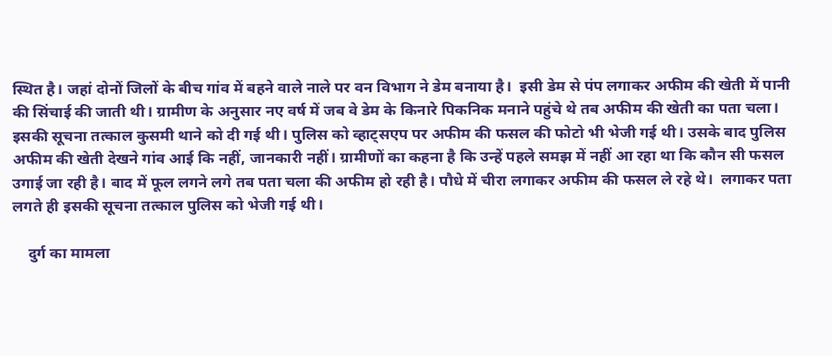स्थित है। जहां दोनों जिलों के बीच गांव में बहने वाले नाले पर वन विभाग ने डेम बनाया है।  इसी डेम से पंप लगाकर अफीम की खेती में पानी की सिंचाई की जाती थी। ग्रामीण के अनुसार नए वर्ष में जब वे डेम के किनारे पिकनिक मनाने पहुंचे थे तब अफीम की खेती का पता चला। इसकी सूचना तत्काल कुसमी थाने को दी गई थी। पुलिस को व्हाट्सएप पर अफीम की फसल की फोटो भी भेजी गई थी। उसके बाद पुलिस अफीम की खेती देखने गांव आई कि नहीं, जानकारी नहीं। ग्रामीणों का कहना है कि उन्हें पहले समझ में नहीं आ रहा था कि कौन सी फसल उगाई जा रही है। बाद में फूल लगने लगे तब पता चला की अफीम हो रही है। पौधे में चीरा लगाकर अफीम की फसल ले रहे थे।  लगाकर पता लगते ही इसकी सूचना तत्काल पुलिस को भेजी गई थी।

    दुर्ग का मामला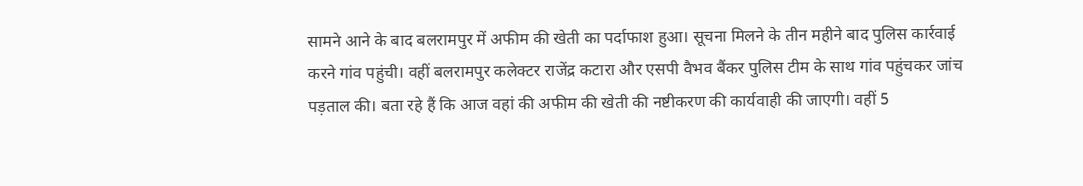सामने आने के बाद बलरामपुर में अफीम की खेती का पर्दाफाश हुआ। सूचना मिलने के तीन महीने बाद पुलिस कार्रवाई करने गांव पहुंची। वहीं बलरामपुर कलेक्टर राजेंद्र कटारा और एसपी वैभव बैंकर पुलिस टीम के साथ गांव पहुंचकर जांच पड़ताल की। बता रहे हैं कि आज वहां की अफीम की खेती की नष्टीकरण की कार्यवाही की जाएगी। वहीं 5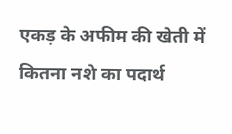एकड़ के अफीम की खेती में कितना नशे का पदार्थ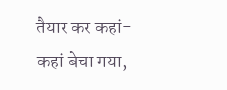तैयार कर कहां- कहां बेचा गया,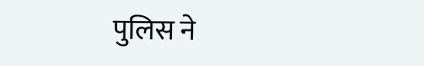पुलिस ने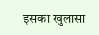इसका खुलासा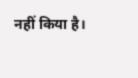नहीं किया है।